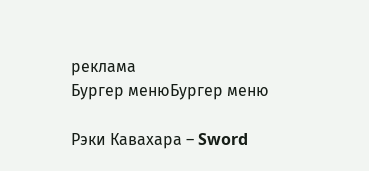реклама
Бургер менюБургер меню

Рэки Кавахара – Sword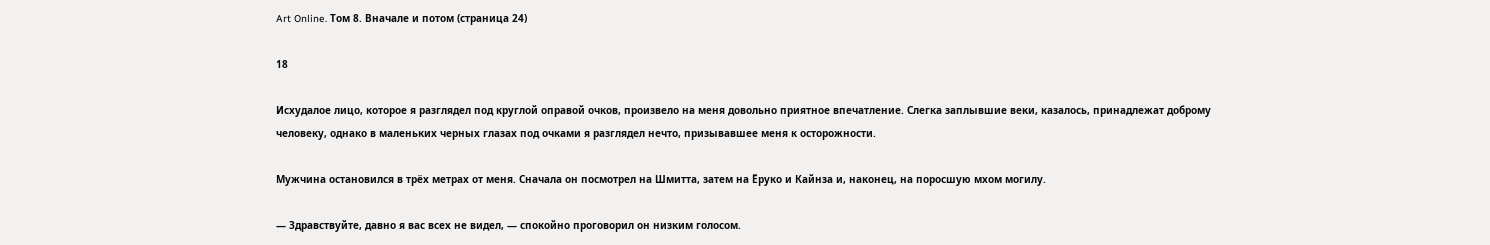Art Online. Том 8. Вначале и потом (страница 24)

18

Исхудалое лицо, которое я разглядел под круглой оправой очков, произвело на меня довольно приятное впечатление. Слегка заплывшие веки, казалось, принадлежат доброму человеку, однако в маленьких черных глазах под очками я разглядел нечто, призывавшее меня к осторожности.

Мужчина остановился в трёх метрах от меня. Сначала он посмотрел на Шмитта, затем на Ёруко и Кайнза и, наконец, на поросшую мхом могилу.

— Здравствуйте, давно я вас всех не видел, — спокойно проговорил он низким голосом.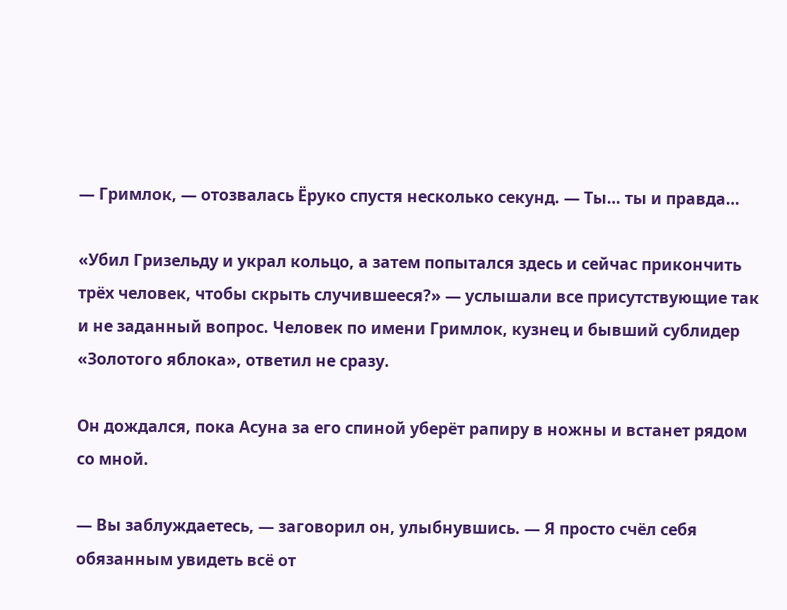— Гримлок, — отозвалась Ёруко спустя несколько секунд. — Ты… ты и правда…

«Убил Гризельду и украл кольцо, а затем попытался здесь и сейчас прикончить трёх человек, чтобы скрыть случившееся?» — услышали все присутствующие так и не заданный вопрос. Человек по имени Гримлок, кузнец и бывший сублидер «Золотого яблока», ответил не сразу.

Он дождался, пока Асуна за его спиной уберёт рапиру в ножны и встанет рядом со мной.

— Вы заблуждаетесь, — заговорил он, улыбнувшись. — Я просто счёл себя обязанным увидеть всё от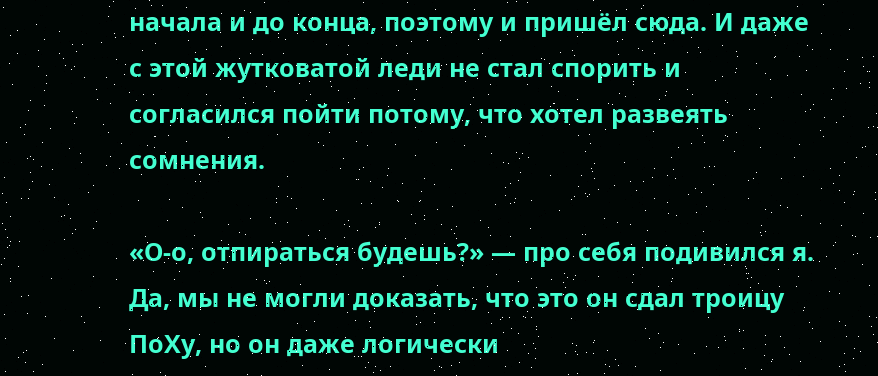начала и до конца, поэтому и пришёл сюда. И даже с этой жутковатой леди не стал спорить и согласился пойти потому, что хотел развеять сомнения.

«О-о, отпираться будешь?» — про себя подивился я. Да, мы не могли доказать, что это он сдал троицу ПоХу, но он даже логически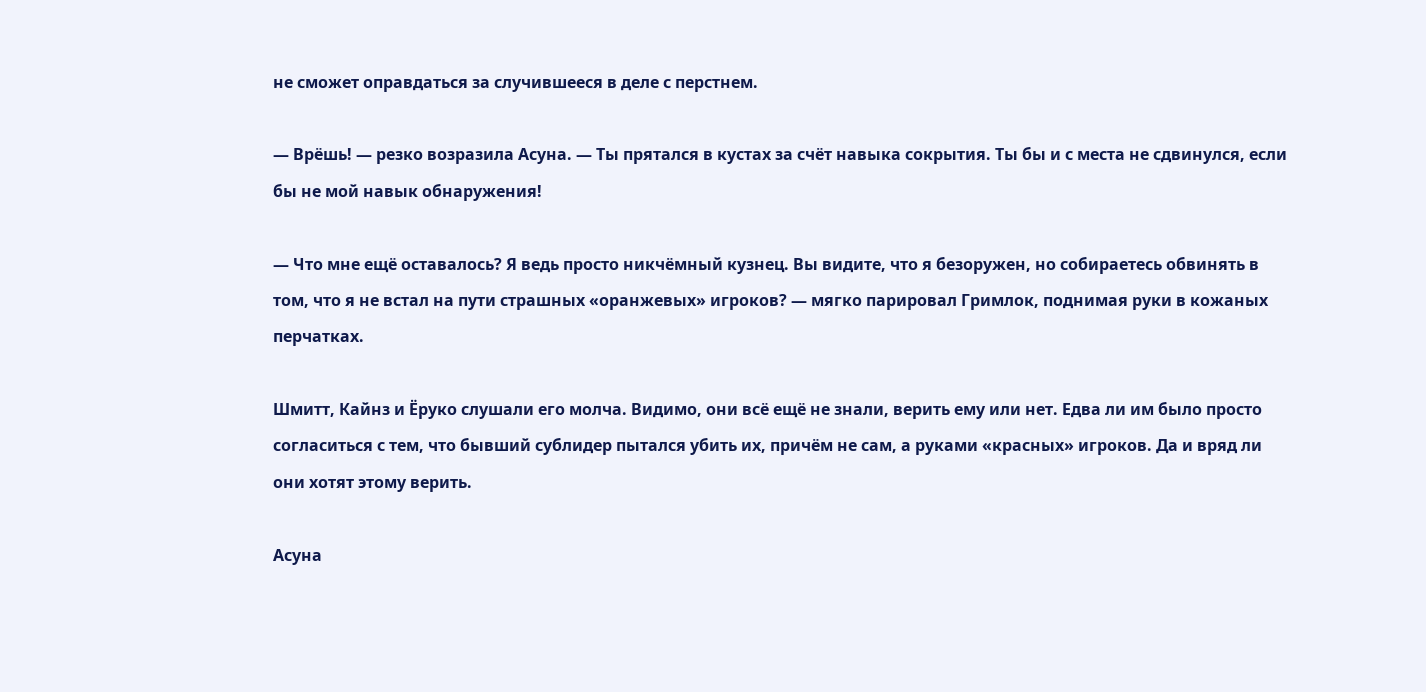не сможет оправдаться за случившееся в деле с перстнем.

— Врёшь! — резко возразила Асуна. — Ты прятался в кустах за счёт навыка сокрытия. Ты бы и с места не сдвинулся, если бы не мой навык обнаружения!

— Что мне ещё оставалось? Я ведь просто никчёмный кузнец. Вы видите, что я безоружен, но собираетесь обвинять в том, что я не встал на пути страшных «оранжевых» игроков? — мягко парировал Гримлок, поднимая руки в кожаных перчатках.

Шмитт, Кайнз и Ёруко слушали его молча. Видимо, они всё ещё не знали, верить ему или нет. Едва ли им было просто согласиться с тем, что бывший сублидер пытался убить их, причём не сам, а руками «красных» игроков. Да и вряд ли они хотят этому верить.

Асуна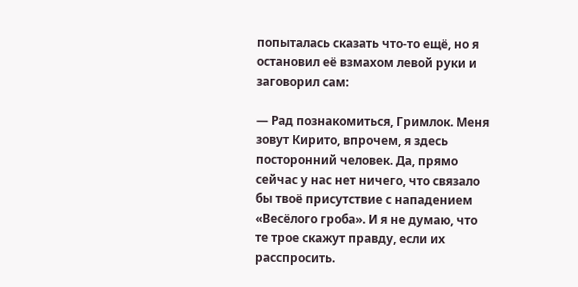попыталась сказать что-то ещё, но я остановил её взмахом левой руки и заговорил сам:

— Рад познакомиться, Гримлок. Меня зовут Кирито, впрочем, я здесь посторонний человек. Да, прямо сейчас у нас нет ничего, что связало бы твоё присутствие с нападением «Весёлого гроба». И я не думаю, что те трое скажут правду, если их расспросить.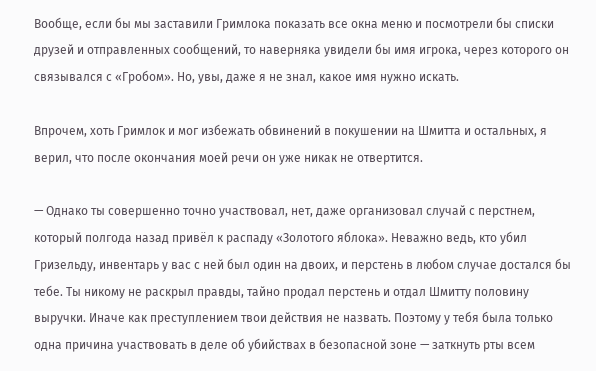Вообще, если бы мы заставили Гримлока показать все окна меню и посмотрели бы списки друзей и отправленных сообщений, то наверняка увидели бы имя игрока, через которого он связывался с «Гробом». Но, увы, даже я не знал, какое имя нужно искать.

Впрочем, хоть Гримлок и мог избежать обвинений в покушении на Шмитта и остальных, я верил, что после окончания моей речи он уже никак не отвертится.

— Однако ты совершенно точно участвовал, нет, даже организовал случай с перстнем, который полгода назад привёл к распаду «Золотого яблока». Неважно ведь, кто убил Гризельду, инвентарь у вас с ней был один на двоих, и перстень в любом случае достался бы тебе. Ты никому не раскрыл правды, тайно продал перстень и отдал Шмитту половину выручки. Иначе как преступлением твои действия не назвать. Поэтому у тебя была только одна причина участвовать в деле об убийствах в безопасной зоне — заткнуть рты всем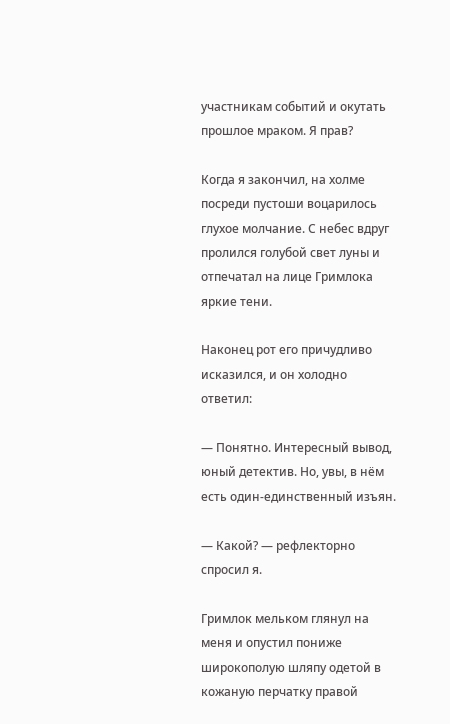участникам событий и окутать прошлое мраком. Я прав?

Когда я закончил, на холме посреди пустоши воцарилось глухое молчание. С небес вдруг пролился голубой свет луны и отпечатал на лице Гримлока яркие тени.

Наконец рот его причудливо исказился, и он холодно ответил:

— Понятно. Интересный вывод, юный детектив. Но, увы, в нём есть один-единственный изъян.

— Какой? — рефлекторно спросил я.

Гримлок мельком глянул на меня и опустил пониже широкополую шляпу одетой в кожаную перчатку правой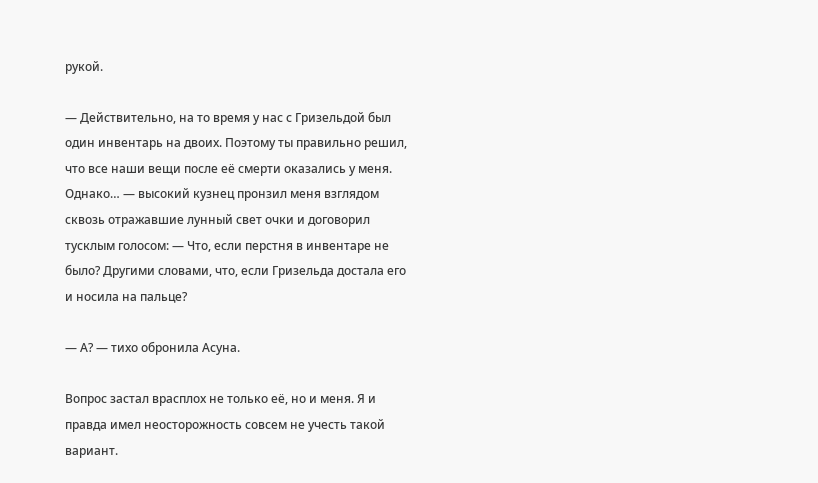рукой.

— Действительно, на то время у нас с Гризельдой был один инвентарь на двоих. Поэтому ты правильно решил, что все наши вещи после её смерти оказались у меня. Однако… — высокий кузнец пронзил меня взглядом сквозь отражавшие лунный свет очки и договорил тусклым голосом: — Что, если перстня в инвентаре не было? Другими словами, что, если Гризельда достала его и носила на пальце?

— А? — тихо обронила Асуна.

Вопрос застал врасплох не только её, но и меня. Я и правда имел неосторожность совсем не учесть такой вариант.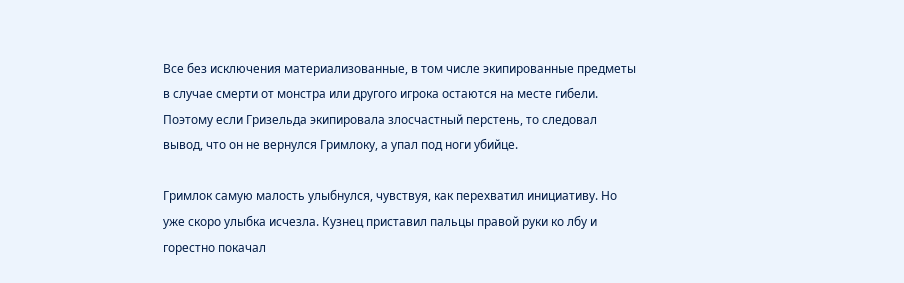Все без исключения материализованные, в том числе экипированные предметы в случае смерти от монстра или другого игрока остаются на месте гибели. Поэтому если Гризельда экипировала злосчастный перстень, то следовал вывод, что он не вернулся Гримлоку, а упал под ноги убийце.

Гримлок самую малость улыбнулся, чувствуя, как перехватил инициативу. Но уже скоро улыбка исчезла. Кузнец приставил пальцы правой руки ко лбу и горестно покачал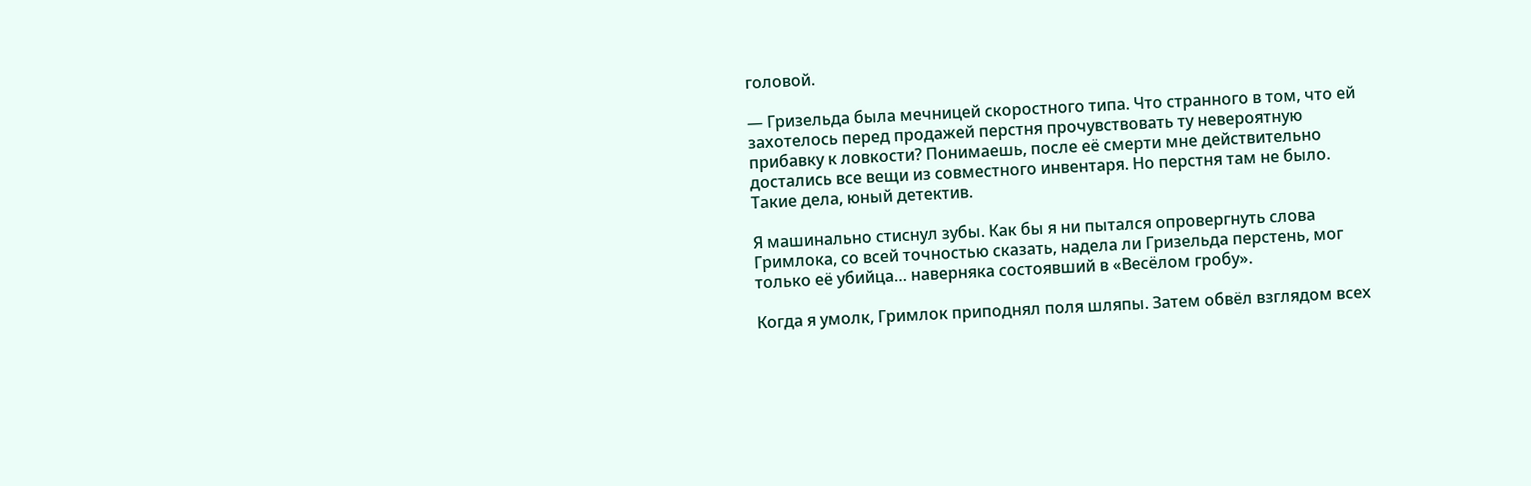головой.

— Гризельда была мечницей скоростного типа. Что странного в том, что ей захотелось перед продажей перстня прочувствовать ту невероятную прибавку к ловкости? Понимаешь, после её смерти мне действительно достались все вещи из совместного инвентаря. Но перстня там не было. Такие дела, юный детектив.

Я машинально стиснул зубы. Как бы я ни пытался опровергнуть слова Гримлока, со всей точностью сказать, надела ли Гризельда перстень, мог только её убийца… наверняка состоявший в «Весёлом гробу».

Когда я умолк, Гримлок приподнял поля шляпы. Затем обвёл взглядом всех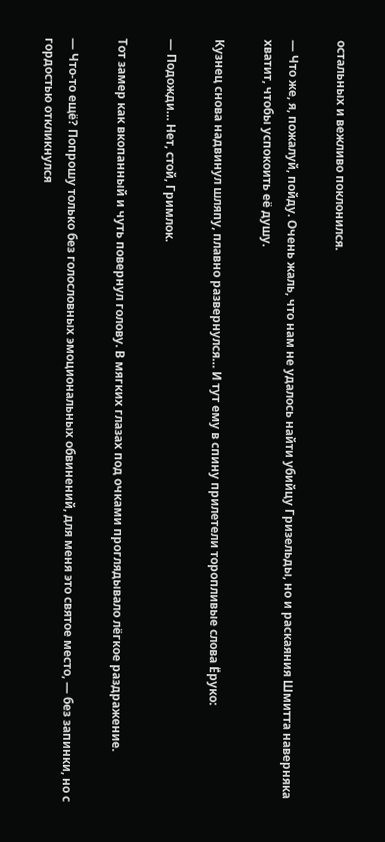остальных и вежливо поклонился.

— Что же, я, пожалуй, пойду. Очень жаль, что нам не удалось найти убийцу Гризельды, но и раскаяния Шмитта наверняка хватит, чтобы успокоить её душу.

Кузнец снова надвинул шляпу, плавно развернулся… И тут ему в спину прилетели торопливые слова Ёруко:

— Подожди… Нет, стой, Гримлок.

Тот замер как вкопанный и чуть повернул голову. В мягких глазах под очками проглядывало лёгкое раздражение.

— Что-то ещё? Попрошу только без голословных эмоциональных обвинений, для меня это святое место, — без запинки, но с гордостью откликнулся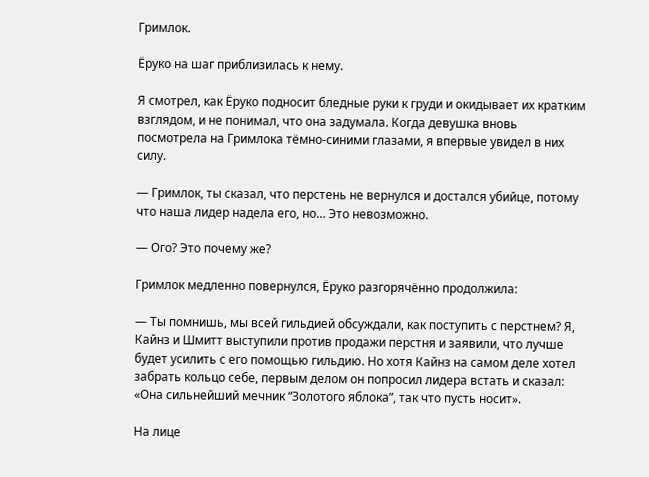Гримлок.

Ёруко на шаг приблизилась к нему.

Я смотрел, как Ёруко подносит бледные руки к груди и окидывает их кратким взглядом, и не понимал, что она задумала. Когда девушка вновь посмотрела на Гримлока тёмно-синими глазами, я впервые увидел в них силу.

— Гримлок, ты сказал, что перстень не вернулся и достался убийце, потому что наша лидер надела его, но… Это невозможно.

— Ого? Это почему же?

Гримлок медленно повернулся, Ёруко разгорячённо продолжила:

— Ты помнишь, мы всей гильдией обсуждали, как поступить с перстнем? Я, Кайнз и Шмитт выступили против продажи перстня и заявили, что лучше будет усилить с его помощью гильдию. Но хотя Кайнз на самом деле хотел забрать кольцо себе, первым делом он попросил лидера встать и сказал: «Она сильнейший мечник “Золотого яблока”, так что пусть носит».

На лице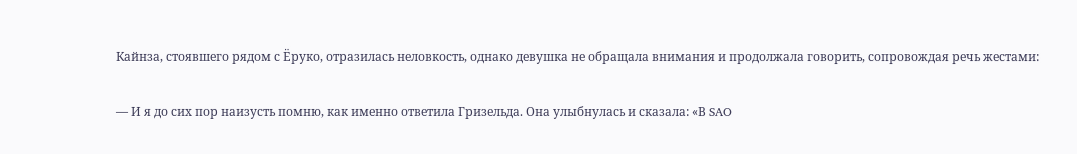Кайнза, стоявшего рядом с Ёруко, отразилась неловкость, однако девушка не обращала внимания и продолжала говорить, сопровождая речь жестами:

— И я до сих пор наизусть помню, как именно ответила Гризельда. Она улыбнулась и сказала: «В SAO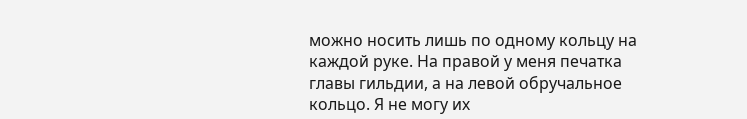можно носить лишь по одному кольцу на каждой руке. На правой у меня печатка главы гильдии, а на левой обручальное кольцо. Я не могу их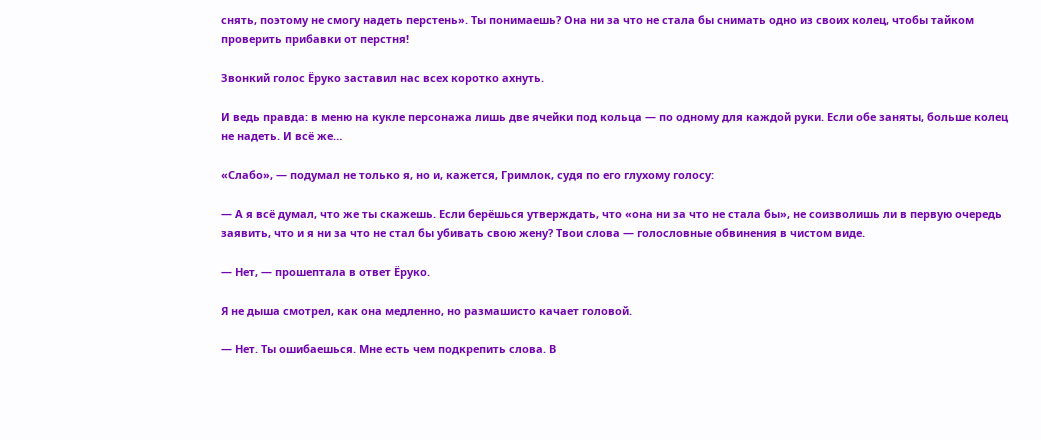снять, поэтому не смогу надеть перстень». Ты понимаешь? Она ни за что не стала бы снимать одно из своих колец, чтобы тайком проверить прибавки от перстня!

Звонкий голос Ёруко заставил нас всех коротко ахнуть.

И ведь правда: в меню на кукле персонажа лишь две ячейки под кольца — по одному для каждой руки. Если обе заняты, больше колец не надеть. И всё же…

«Слабо», — подумал не только я, но и, кажется, Гримлок, судя по его глухому голосу:

— А я всё думал, что же ты скажешь. Если берёшься утверждать, что «она ни за что не стала бы», не соизволишь ли в первую очередь заявить, что и я ни за что не стал бы убивать свою жену? Твои слова — голословные обвинения в чистом виде.

— Нет, — прошептала в ответ Ёруко.

Я не дыша смотрел, как она медленно, но размашисто качает головой.

— Нет. Ты ошибаешься. Мне есть чем подкрепить слова. В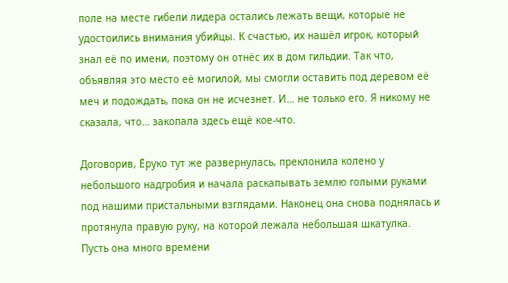поле на месте гибели лидера остались лежать вещи, которые не удостоились внимания убийцы. К счастью, их нашёл игрок, который знал её по имени, поэтому он отнёс их в дом гильдии. Так что, объявляя это место её могилой, мы смогли оставить под деревом её меч и подождать, пока он не исчезнет. И… не только его. Я никому не сказала, что… закопала здесь ещё кое-что.

Договорив, Ёруко тут же развернулась, преклонила колено у небольшого надгробия и начала раскапывать землю голыми руками под нашими пристальными взглядами. Наконец она снова поднялась и протянула правую руку, на которой лежала небольшая шкатулка. Пусть она много времени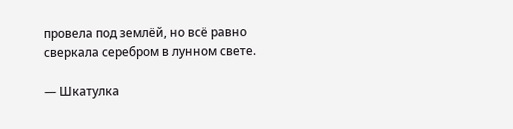провела под землёй, но всё равно сверкала серебром в лунном свете.

— Шкатулка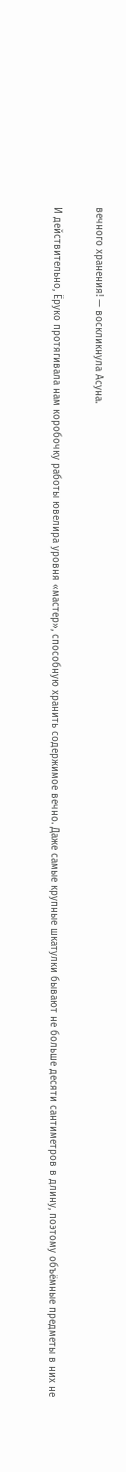вечного хранения! — воскликнула Асуна.

И действительно, Ёруко протягивала нам коробочку работы ювелира уровня «мастер», способную хранить содержимое вечно. Даже самые крупные шкатулки бывают не больше десяти сантиметров в длину, поэтому объёмные предметы в них не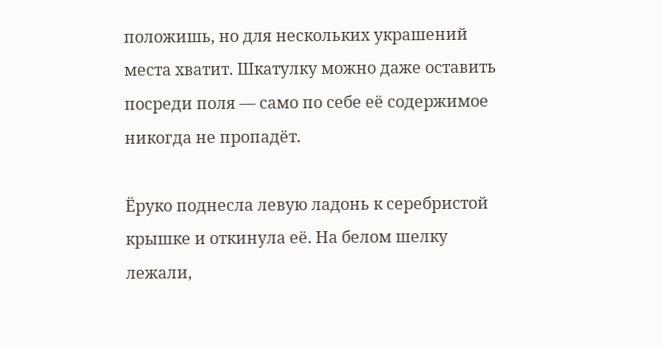положишь, но для нескольких украшений места хватит. Шкатулку можно даже оставить посреди поля — само по себе её содержимое никогда не пропадёт.

Ёруко поднесла левую ладонь к серебристой крышке и откинула её. На белом шелку лежали,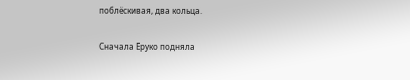поблёскивая, два кольца.

Сначала Ёруко подняла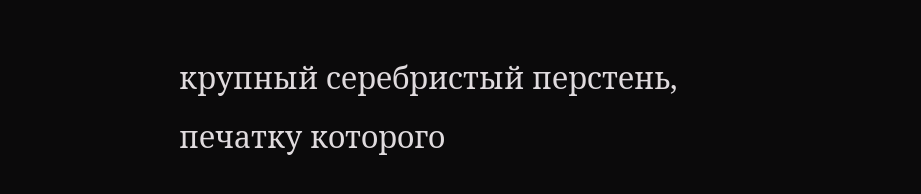крупный серебристый перстень, печатку которого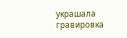украшала гравировка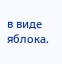в виде яблока.